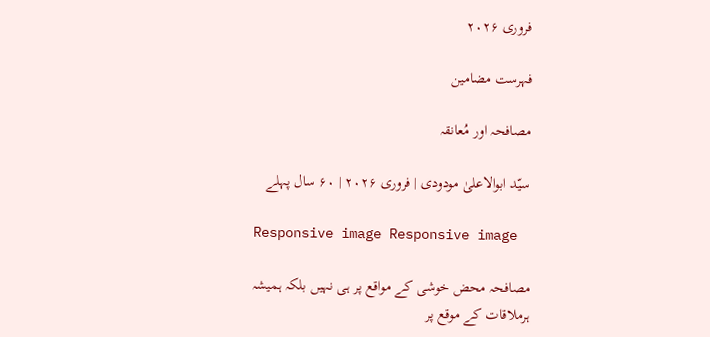فروری ۲۰۲۶

فہرست مضامین

مصافحہ اور مُعانقہ

سیّد ابوالاعلیٰ مودودی | فروری ۲۰۲۶ | ۶۰ سال پہلے

Responsive image Responsive image

مصافحہ محض خوشی کے مواقع پر ہی نہیں بلکہ ہمیشہ ہرملاقات کے موقع پر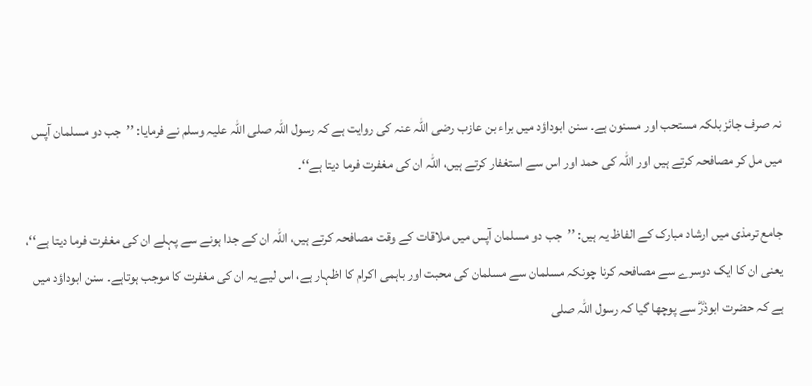نہ صرف جائز بلکہ مستحب اور مسنون ہے۔ سنن ابوداؤد میں براء بن عازب رضی اللہ عنہ کی روایت ہے کہ رسول اللہ صلی اللہ علیہ وسلم نے فرمایا: ’’جب دو مسلمان آپس میں مل کر مصافحہ کرتے ہیں اور اللہ کی حمد اور اس سے استغفار کرتے ہیں، اللہ ان کی مغفرت فرما دیتا ہے‘‘۔

جامع ترمذی میں ارشاد مبارک کے الفاظ یہ ہیں: ’’جب دو مسلمان آپس میں ملاقات کے وقت مصافحہ کرتے ہیں، اللہ ان کے جدا ہونے سے پہلے ان کی مغفرت فرما دیتا ہے‘‘، یعنی ان کا ایک دوسرے سے مصافحہ کرنا چونکہ مسلمان سے مسلمان کی محبت اور باہمی اکرام کا اظہار ہے، اس لیے یہ ان کی مغفرت کا موجب ہوتاہے۔ سنن ابوداؤد میں ہے کہ حضرت ابوذرؓ سے پوچھا گیا کہ رسول اللہ صلی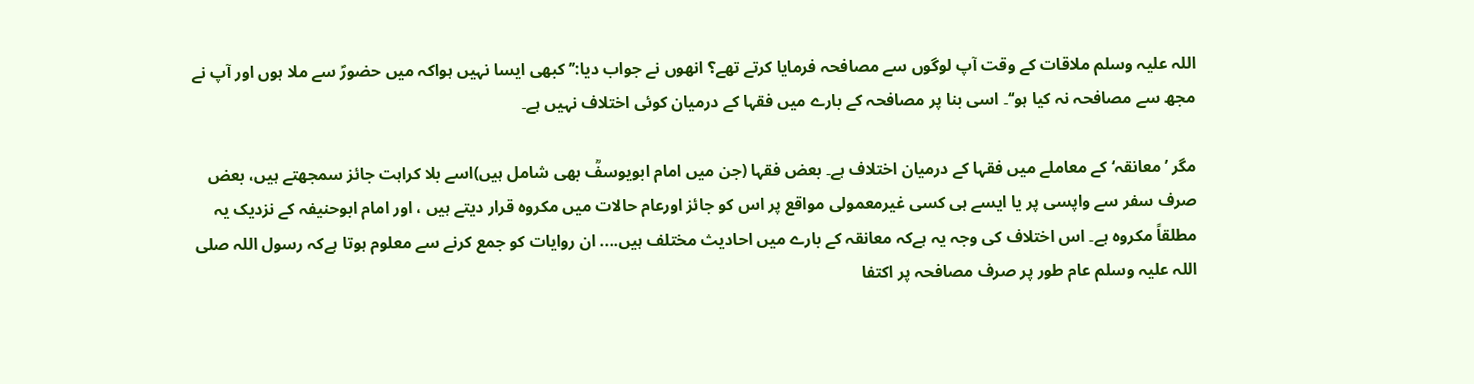اللہ علیہ وسلم ملاقات کے وقت آپ لوگوں سے مصافحہ فرمایا کرتے تھے؟ انھوں نے جواب دیا:’’ کبھی ایسا نہیں ہواکہ میں حضورؐ سے ملا ہوں اور آپ نے مجھ سے مصافحہ نہ کیا ہو‘‘۔ اسی بنا پر مصافحہ کے بارے میں فقہا کے درمیان کوئی اختلاف نہیں ہے۔

مگر ’معانقہ‘ کے معاملے میں فقہا کے درمیان اختلاف ہے۔ بعض فقہا (جن میں امام ابویوسفؒ بھی شامل ہیں)اسے بلا کراہت جائز سمجھتے ہیں، بعض صرف سفر سے واپسی پر یا ایسے ہی کسی غیرمعمولی مواقع پر اس کو جائز اورعام حالات میں مکروہ قرار دیتے ہیں ، اور امام ابوحنیفہ کے نزدیک یہ مطلقاً مکروہ ہے۔ اس اختلاف کی وجہ یہ ہےکہ معانقہ کے بارے میں احادیث مختلف ہیں.... ان روایات کو جمع کرنے سے معلوم ہوتا ہےکہ رسول اللہ صلی اللہ علیہ وسلم عام طور پر صرف مصافحہ پر اکتفا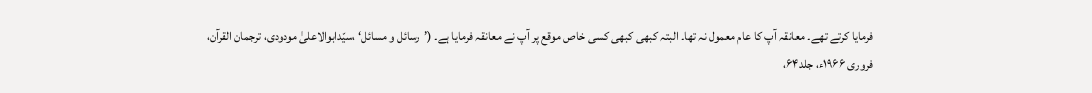فرمایا کرتے تھے۔ معانقہ آپ کا عام معمول نہ تھا۔ البتہ کبھی کبھی کسی خاص موقع پر آپ نے معانقہ فرمایا ہے۔ (’رسائل و مسائل‘ ،سیّدابوالاعلیٰ مودودی، ترجمان القرآن، فروری ۱۹۶۶ء، جلد۶۴،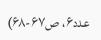عدد۶، ص۶۷-۶۸)